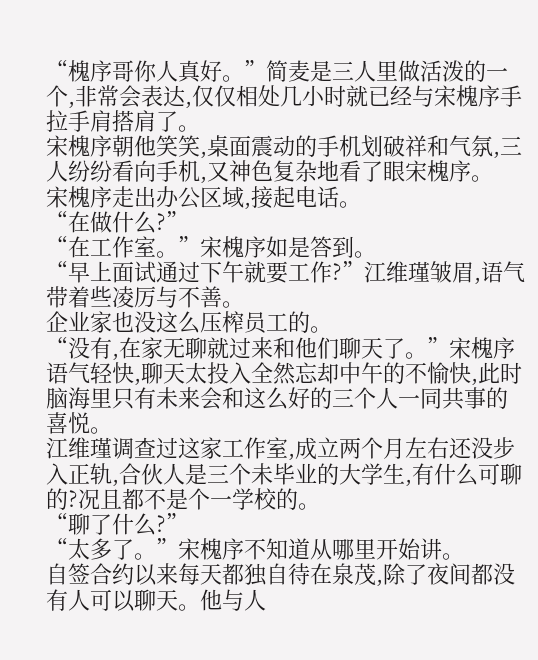“槐序哥你人真好。”简麦是三人里做活泼的一个,非常会表达,仅仅相处几小时就已经与宋槐序手拉手肩搭肩了。
宋槐序朝他笑笑,桌面震动的手机划破祥和气氛,三人纷纷看向手机,又神色复杂地看了眼宋槐序。
宋槐序走出办公区域,接起电话。
“在做什么?”
“在工作室。”宋槐序如是答到。
“早上面试通过下午就要工作?”江维瑾皱眉,语气带着些凌厉与不善。
企业家也没这么压榨员工的。
“没有,在家无聊就过来和他们聊天了。”宋槐序语气轻快,聊天太投入全然忘却中午的不愉快,此时脑海里只有未来会和这么好的三个人一同共事的喜悦。
江维瑾调查过这家工作室,成立两个月左右还没步入正轨,合伙人是三个未毕业的大学生,有什么可聊的?况且都不是个一学校的。
“聊了什么?”
“太多了。”宋槐序不知道从哪里开始讲。
自签合约以来每天都独自待在泉茂,除了夜间都没有人可以聊天。他与人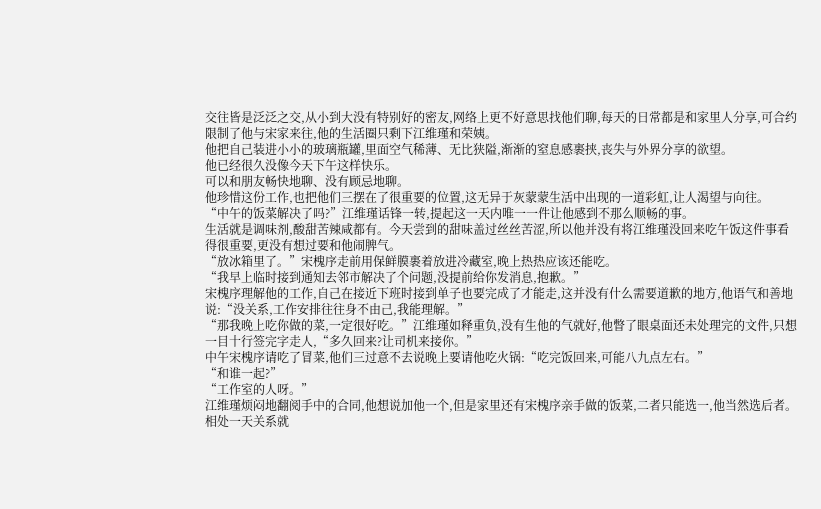交往皆是泛泛之交,从小到大没有特别好的密友,网络上更不好意思找他们聊,每天的日常都是和家里人分享,可合约限制了他与宋家来往,他的生活圈只剩下江维瑾和荣姨。
他把自己装进小小的玻璃瓶罐,里面空气稀薄、无比狭隘,渐渐的窒息感裹挟,丧失与外界分享的欲望。
他已经很久没像今天下午这样快乐。
可以和朋友畅快地聊、没有顾忌地聊。
他珍惜这份工作,也把他们三摆在了很重要的位置,这无异于灰蒙蒙生活中出现的一道彩虹,让人渴望与向往。
“中午的饭菜解决了吗?”江维瑾话锋一转,提起这一天内唯一一件让他感到不那么顺畅的事。
生活就是调味剂,酸甜苦辣咸都有。今天尝到的甜味盖过丝丝苦涩,所以他并没有将江维瑾没回来吃午饭这件事看得很重要,更没有想过要和他闹脾气。
“放冰箱里了。”宋槐序走前用保鲜膜裹着放进冷藏室,晚上热热应该还能吃。
“我早上临时接到通知去邻市解决了个问题,没提前给你发消息,抱歉。”
宋槐序理解他的工作,自己在接近下班时接到单子也要完成了才能走,这并没有什么需要道歉的地方,他语气和善地说:“没关系,工作安排往往身不由己,我能理解。”
“那我晚上吃你做的菜,一定很好吃。”江维瑾如释重负,没有生他的气就好,他瞥了眼桌面还未处理完的文件,只想一目十行签完字走人,“多久回来?让司机来接你。”
中午宋槐序请吃了冒菜,他们三过意不去说晚上要请他吃火锅:“吃完饭回来,可能八九点左右。”
“和谁一起?”
“工作室的人呀。”
江维瑾烦闷地翻阅手中的合同,他想说加他一个,但是家里还有宋槐序亲手做的饭菜,二者只能选一,他当然选后者。
相处一天关系就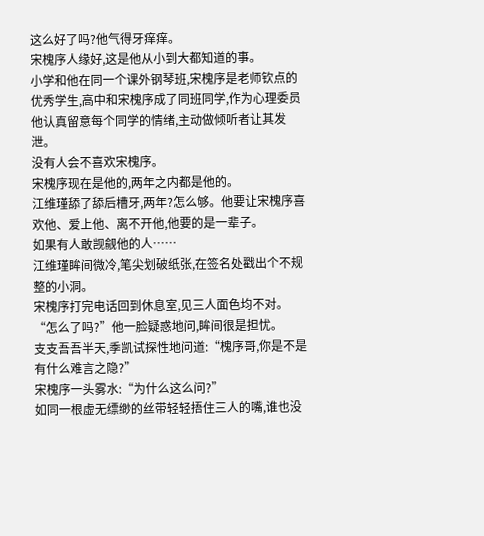这么好了吗?他气得牙痒痒。
宋槐序人缘好,这是他从小到大都知道的事。
小学和他在同一个课外钢琴班,宋槐序是老师钦点的优秀学生,高中和宋槐序成了同班同学,作为心理委员他认真留意每个同学的情绪,主动做倾听者让其发泄。
没有人会不喜欢宋槐序。
宋槐序现在是他的,两年之内都是他的。
江维瑾舔了舔后槽牙,两年?怎么够。他要让宋槐序喜欢他、爱上他、离不开他,他要的是一辈子。
如果有人敢觊觎他的人……
江维瑾眸间微冷,笔尖划破纸张,在签名处戳出个不规整的小洞。
宋槐序打完电话回到休息室,见三人面色均不对。
“怎么了吗?”他一脸疑惑地问,眸间很是担忧。
支支吾吾半天,季凯试探性地问道:“槐序哥,你是不是有什么难言之隐?”
宋槐序一头雾水:“为什么这么问?”
如同一根虚无缥缈的丝带轻轻捂住三人的嘴,谁也没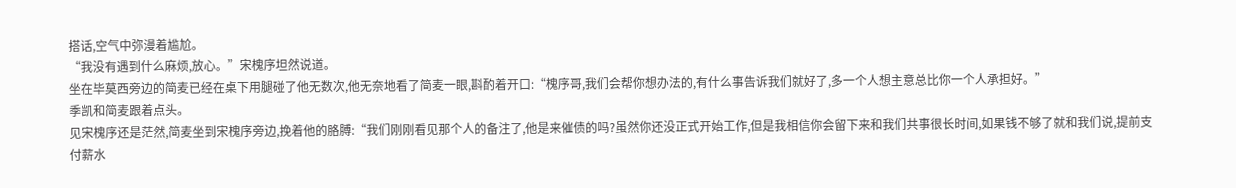搭话,空气中弥漫着尴尬。
“我没有遇到什么麻烦,放心。”宋槐序坦然说道。
坐在毕莫西旁边的简麦已经在桌下用腿碰了他无数次,他无奈地看了简麦一眼,斟酌着开口:“槐序哥,我们会帮你想办法的,有什么事告诉我们就好了,多一个人想主意总比你一个人承担好。”
季凯和简麦跟着点头。
见宋槐序还是茫然,简麦坐到宋槐序旁边,挽着他的胳膊:“我们刚刚看见那个人的备注了,他是来催债的吗?虽然你还没正式开始工作,但是我相信你会留下来和我们共事很长时间,如果钱不够了就和我们说,提前支付薪水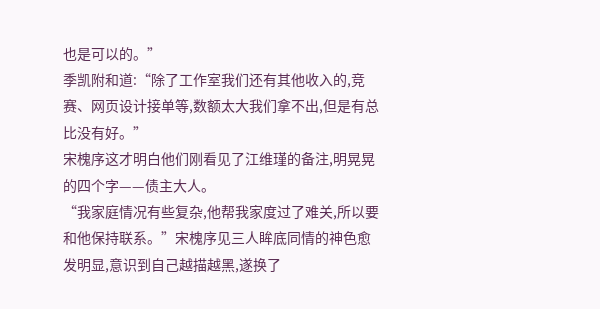也是可以的。”
季凯附和道:“除了工作室我们还有其他收入的,竞赛、网页设计接单等,数额太大我们拿不出,但是有总比没有好。”
宋槐序这才明白他们刚看见了江维瑾的备注,明晃晃的四个字——债主大人。
“我家庭情况有些复杂,他帮我家度过了难关,所以要和他保持联系。”宋槐序见三人眸底同情的神色愈发明显,意识到自己越描越黑,遂换了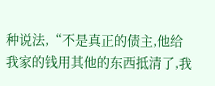种说法,“不是真正的债主,他给我家的钱用其他的东西抵清了,我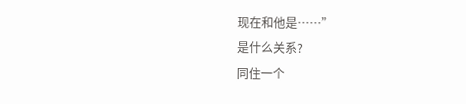现在和他是……”
是什么关系?
同住一个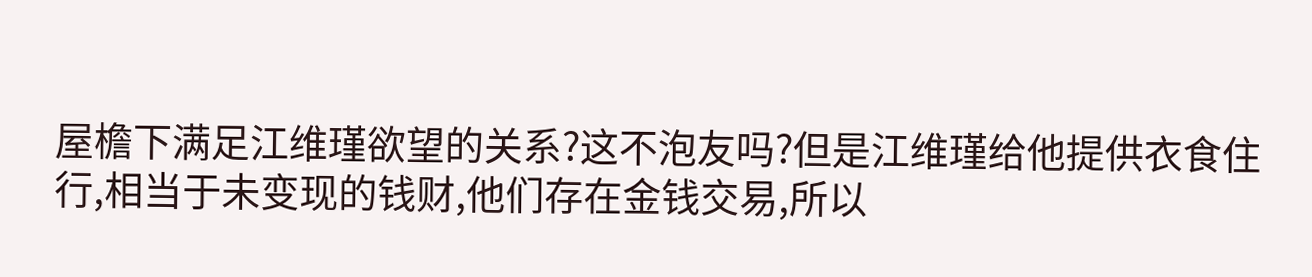屋檐下满足江维瑾欲望的关系?这不泡友吗?但是江维瑾给他提供衣食住行,相当于未变现的钱财,他们存在金钱交易,所以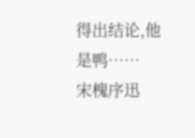得出结论,他是鸭……
宋槐序迅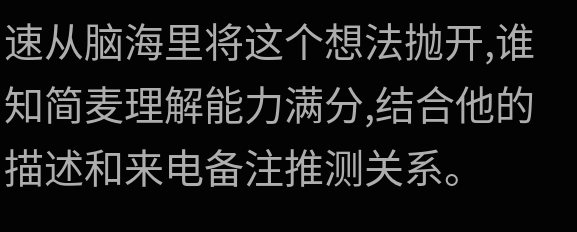速从脑海里将这个想法抛开,谁知简麦理解能力满分,结合他的描述和来电备注推测关系。